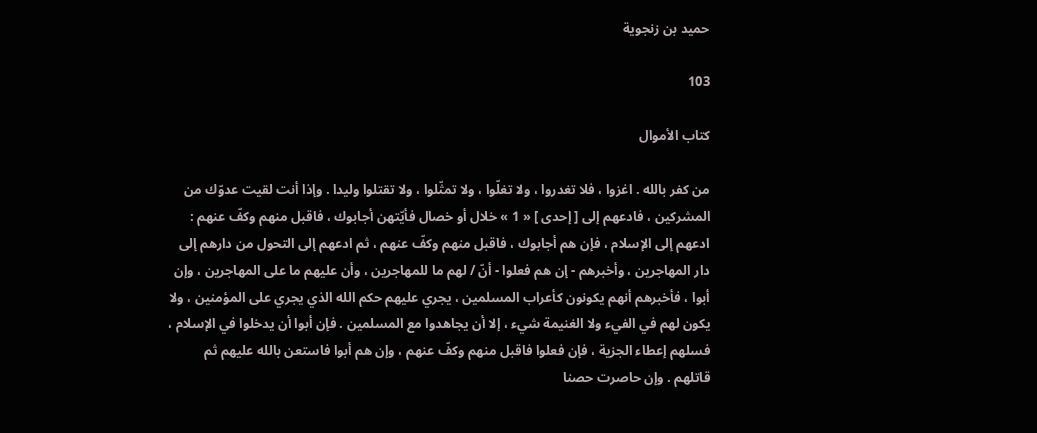حميد بن زنجوية

103

كتاب الأموال

من كفر بالله . اغزوا ، فلا تغدروا ، ولا تغلّوا ، ولا تمثّلوا ، ولا تقتلوا وليدا . وإذا أنت لقيت عدوّك من المشركين ، فادعهم إلى [ إحدى ] « 1 » خلال أو خصال فأيّتهن أجابوك ، فاقبل منهم وكفّ عنهم : ادعهم إلى الإسلام ، فإن هم أجابوك ، فاقبل منهم وكفّ عنهم ، ثم ادعهم إلى التحول من دارهم إلى دار المهاجرين ، وأخبرهم - إن هم فعلوا - أنّ / لهم ما للمهاجرين ، وأن عليهم ما على المهاجرين ، وإن أبوا ، فأخبرهم أنهم يكونون كأعراب المسلمين ، يجري عليهم حكم الله الذي يجري على المؤمنين ، ولا يكون لهم في الفيء ولا الغنيمة شيء ، إلا أن يجاهدوا مع المسلمين . فإن أبوا أن يدخلوا في الإسلام ، فسلهم إعطاء الجزية ، فإن فعلوا فاقبل منهم وكفّ عنهم ، وإن هم أبوا فاستعن بالله عليهم ثم قاتلهم . وإن حاصرت حصنا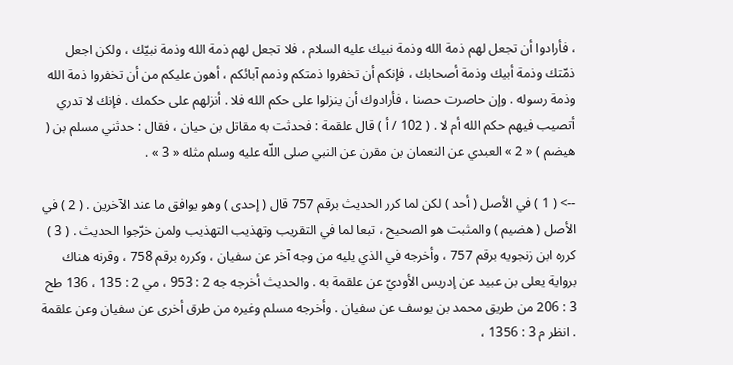، فأرادوا أن تجعل لهم ذمة الله وذمة نبيك عليه السلام ، فلا تجعل لهم ذمة الله وذمة نبيّك ، ولكن اجعل ذمّتك وذمة أبيك وذمة أصحابك ، فإنكم أن تخفروا ذمتكم وذمم آبائكم ، أهون عليكم من أن تخفروا ذمة الله وذمة رسوله . وإن حاصرت حصنا ، فأرادوك أن ينزلوا على حكم الله فلا . أنزلهم على حكمك . فإنك لا تدري أتصيب فيهم حكم الله أم لا . ( 102 / أ ) قال علقمة : فحدثت به مقاتل بن حيان ، فقال : حدثني مسلم بن ( هيضم ) « 2 » العبدي عن النعمان بن مقرن عن النبي صلى اللّه عليه وسلم مثله « 3 » .

--> ( 1 ) في الأصل ( أحد ) لكن لما كرر الحديث برقم 757 قال ( إحدى ) وهو يوافق ما عند الآخرين . ( 2 ) في الأصل ( هضيم ) والمثبت هو الصحيح ، تبعا لما في التقريب وتهذيب التهذيب ولمن خرّجوا الحديث . ( 3 ) كرره ابن زنجويه برقم 757 ، وأخرجه في الذي يليه من وجه آخر عن سفيان ، وكرره برقم 758 ، وقرنه هناك برواية يعلى بن عبيد عن إدريس الأوديّ عن علقمة به . والحديث أخرجه جه 2 : 953 ، مي 2 : 135 ، 136 طح 3 : 206 من طريق محمد بن يوسف عن سفيان . وأخرجه مسلم وغيره من طرق أخرى عن سفيان وعن علقمة . انظر م 3 : 1356 ،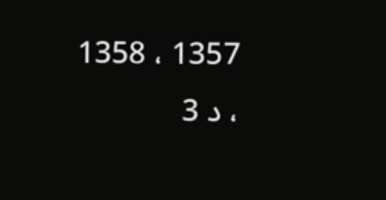1357 ، 1358 ، د 3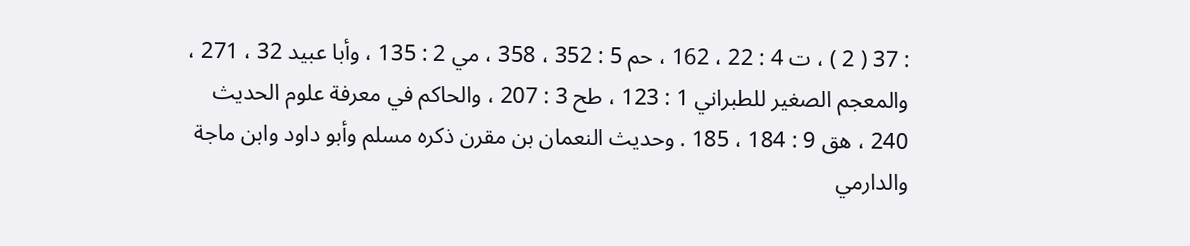: 37 ( 2 ) ، ت 4 : 22 ، 162 ، حم 5 : 352 ، 358 ، مي 2 : 135 ، وأبا عبيد 32 ، 271 ، والمعجم الصغير للطبراني 1 : 123 ، طح 3 : 207 ، والحاكم في معرفة علوم الحديث 240 ، هق 9 : 184 ، 185 . وحديث النعمان بن مقرن ذكره مسلم وأبو داود وابن ماجة والدارمي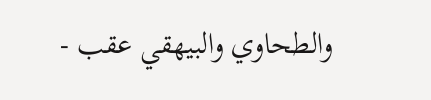والطحاوي والبيهقي عقب -